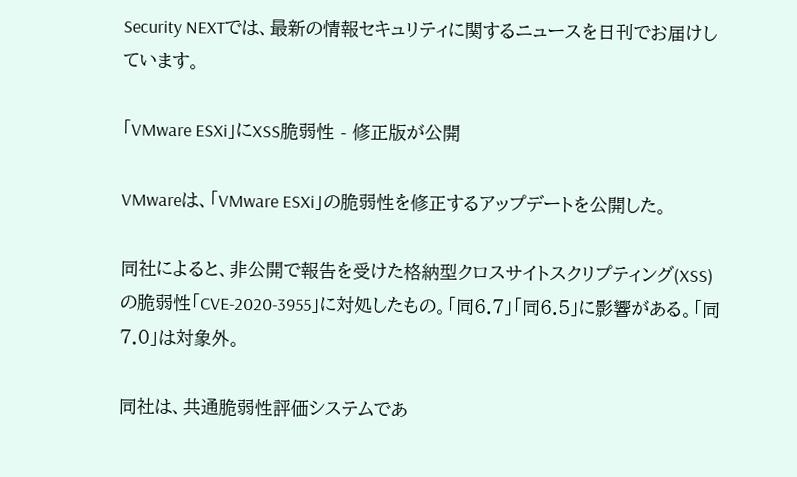Security NEXTでは、最新の情報セキュリティに関するニュースを日刊でお届けしています。

「VMware ESXi」にXSS脆弱性 - 修正版が公開

VMwareは、「VMware ESXi」の脆弱性を修正するアップデートを公開した。

同社によると、非公開で報告を受けた格納型クロスサイトスクリプティング(XSS)の脆弱性「CVE-2020-3955」に対処したもの。「同6.7」「同6.5」に影響がある。「同7.0」は対象外。

同社は、共通脆弱性評価システムであ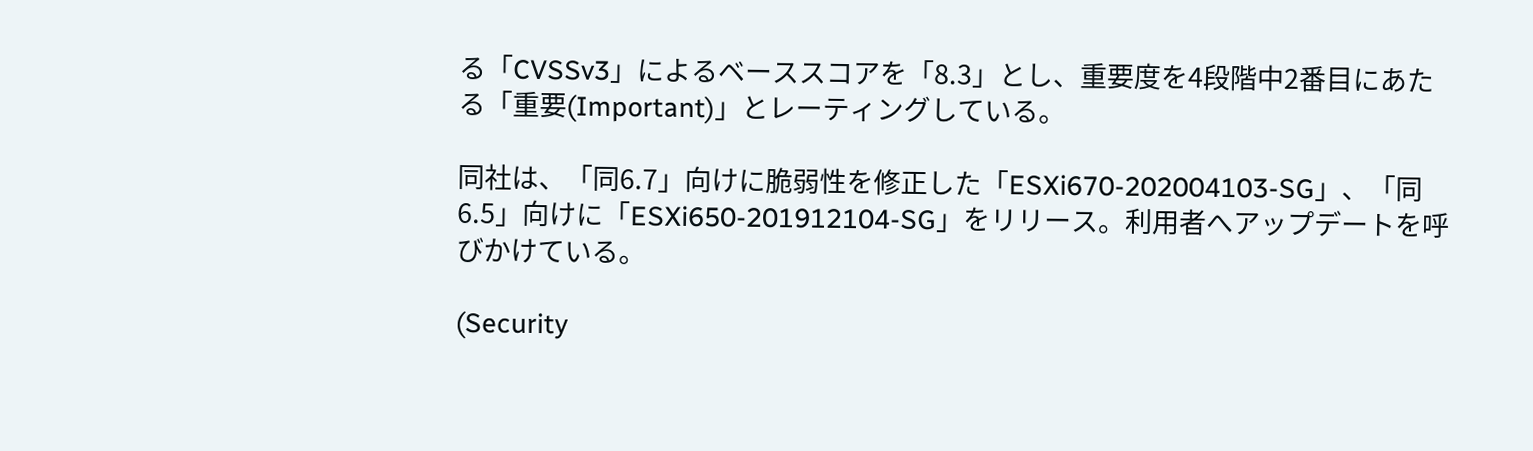る「CVSSv3」によるベーススコアを「8.3」とし、重要度を4段階中2番目にあたる「重要(Important)」とレーティングしている。

同社は、「同6.7」向けに脆弱性を修正した「ESXi670-202004103-SG」、「同6.5」向けに「ESXi650-201912104-SG」をリリース。利用者へアップデートを呼びかけている。

(Security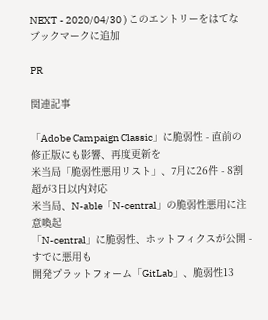NEXT - 2020/04/30 ) このエントリーをはてなブックマークに追加

PR

関連記事

「Adobe Campaign Classic」に脆弱性 - 直前の修正版にも影響、再度更新を
米当局「脆弱性悪用リスト」、7月に26件 - 8割超が3日以内対応
米当局、N-able「N-central」の脆弱性悪用に注意喚起
「N-central」に脆弱性、ホットフィクスが公開 - すでに悪用も
開発プラットフォーム「GitLab」、脆弱性13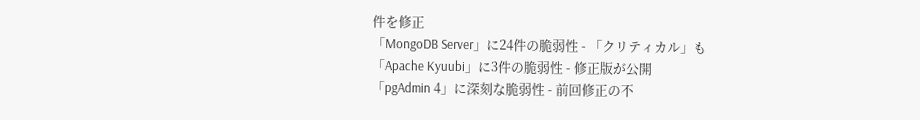件を修正
「MongoDB Server」に24件の脆弱性 - 「クリティカル」も
「Apache Kyuubi」に3件の脆弱性 - 修正版が公開
「pgAdmin 4」に深刻な脆弱性 - 前回修正の不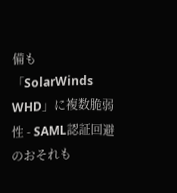備も
「SolarWinds WHD」に複数脆弱性 - SAML認証回避のおそれも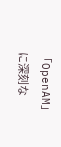「OpenAM」に深刻な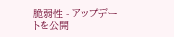脆弱性 - アップデートを公開